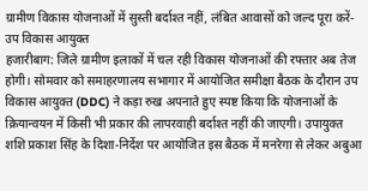ग्रामीण विकास योजनाओं में सुस्ती बर्दाश्त नहीं, लंबित आवासों को जल्द पूरा करें- उप विकास आयुक्त
हजारीबाग: जिले ग्रामीण इलाकों में चल रही विकास योजनाओं की रफ्तार अब तेज होगी। सोमवार को समाहरणालय सभागार में आयोजित समीक्षा बैठक के दौरान उप विकास आयुक्त (DDC) ने कड़ा रुख अपनाते हुए स्पष्ट किया कि योजनाओं के क्रियान्वयन में किसी भी प्रकार की लापरवाही बर्दाश्त नहीं की जाएगी। उपायुक्त शशि प्रकाश सिंह के दिशा-निर्देश पर आयोजित इस बैठक में मनरेगा से लेकर अबुआ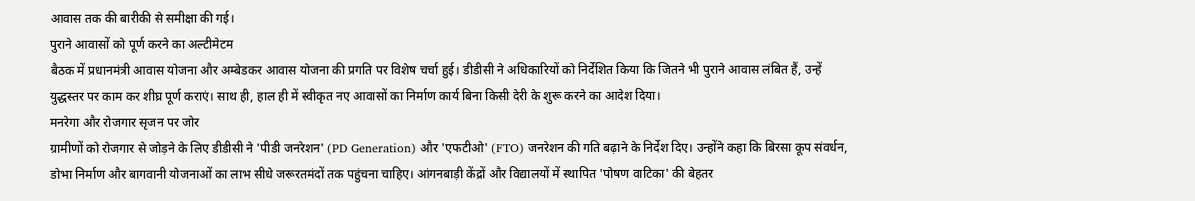आवास तक की बारीकी से समीक्षा की गई।
पुराने आवासों को पूर्ण करने का अल्टीमेटम
बैठक में प्रधानमंत्री आवास योजना और अम्बेडकर आवास योजना की प्रगति पर विशेष चर्चा हुई। डीडीसी ने अधिकारियों को निर्देशित किया कि जितने भी पुराने आवास लंबित हैं, उन्हें युद्धस्तर पर काम कर शीघ्र पूर्ण कराएं। साथ ही, हाल ही में स्वीकृत नए आवासों का निर्माण कार्य बिना किसी देरी के शुरू करने का आदेश दिया।
मनरेगा और रोजगार सृजन पर जोर
ग्रामीणों को रोजगार से जोड़ने के लिए डीडीसी ने 'पीडी जनरेशन' (PD Generation) और 'एफटीओ' (FTO) जनरेशन की गति बढ़ाने के निर्देश दिए। उन्होंने कहा कि बिरसा कूप संवर्धन, डोभा निर्माण और बागवानी योजनाओं का लाभ सीधे जरूरतमंदों तक पहुंचना चाहिए। आंगनबाड़ी केंद्रों और विद्यालयों में स्थापित 'पोषण वाटिका' की बेहतर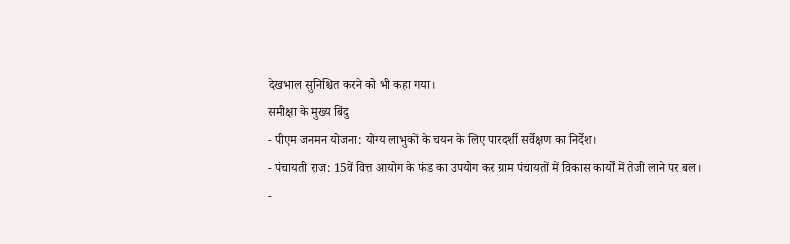देखभाल सुनिश्चित करने को भी कहा गया।
समीक्षा के मुख्य बिंदु
- पीएम जनमन योजना: योग्य लाभुकों के चयन के लिए पारदर्शी सर्वेक्षण का निर्देश।
- पंचायती राज: 15वें वित्त आयोग के फंड का उपयोग कर ग्राम पंचायतों में विकास कार्यों में तेजी लाने पर बल।
-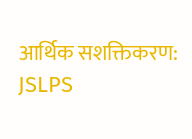आर्थिक सशक्तिकरण: JSLPS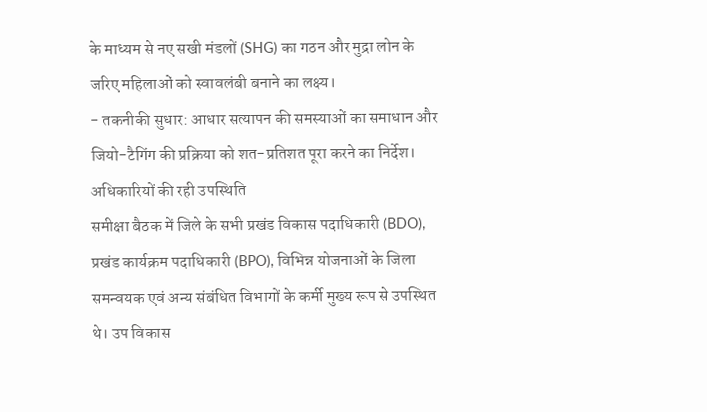के माध्यम से नए सखी मंडलों (SHG) का गठन और मुद्रा लोन के जरिए महिलाओं को स्वावलंबी बनाने का लक्ष्य।
- तकनीकी सुधार: आधार सत्यापन की समस्याओं का समाधान और जियो-टैगिंग की प्रक्रिया को शत-प्रतिशत पूरा करने का निर्देश।
अधिकारियों की रही उपस्थिति
समीक्षा बैठक में जिले के सभी प्रखंड विकास पदाधिकारी (BDO), प्रखंड कार्यक्रम पदाधिकारी (BPO), विभिन्न योजनाओं के जिला समन्वयक एवं अन्य संबंधित विभागों के कर्मी मुख्य रूप से उपस्थित थे। उप विकास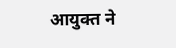आयुक्त ने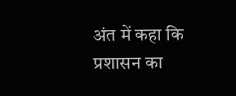अंत में कहा कि प्रशासन का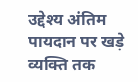उद्देश्य अंतिम पायदान पर खड़े व्यक्ति तक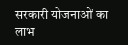सरकारी योजनाओं का लाभ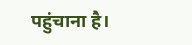पहुंचाना है।